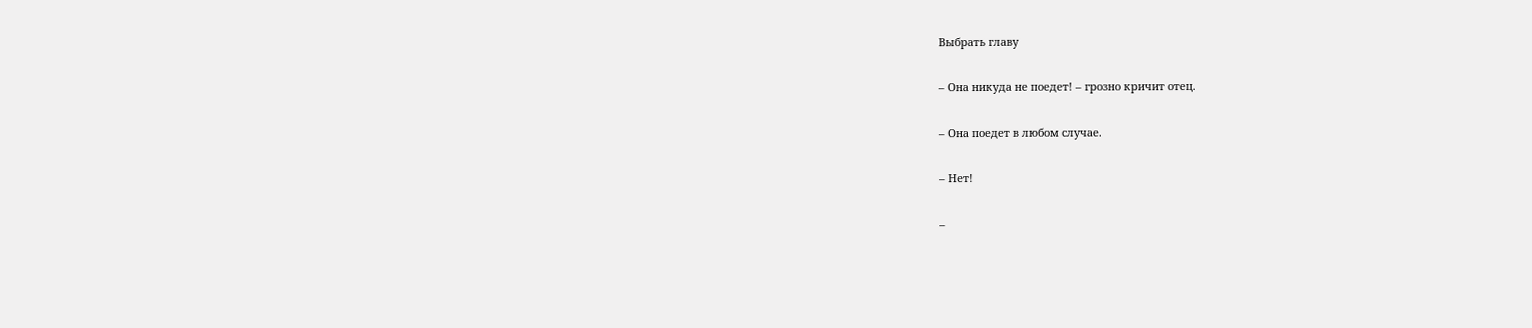Выбрать главу

– Она никуда не поедет! – грозно кричит отец.

– Она поедет в любом случае.

– Нет!

–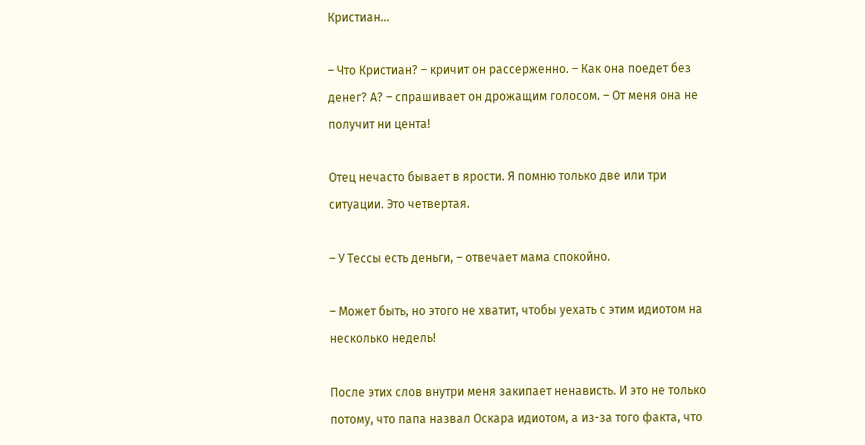Кристиан…

– Что Кристиан? – кричит он рассерженно. – Как она поедет без денег? А? – спрашивает он дрожащим голосом. – От меня она не получит ни цента!

Отец нечасто бывает в ярости. Я помню только две или три ситуации. Это четвертая.

– У Тессы есть деньги, – отвечает мама спокойно.

– Может быть, но этого не хватит, чтобы уехать с этим идиотом на несколько недель!

После этих слов внутри меня закипает ненависть. И это не только потому, что папа назвал Оскара идиотом, а из-за того факта, что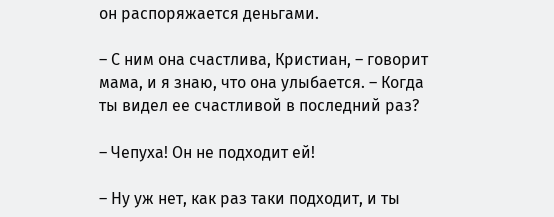он распоряжается деньгами.

– С ним она счастлива, Кристиан, – говорит мама, и я знаю, что она улыбается. – Когда ты видел ее счастливой в последний раз?

– Чепуха! Он не подходит ей!

– Ну уж нет, как раз таки подходит, и ты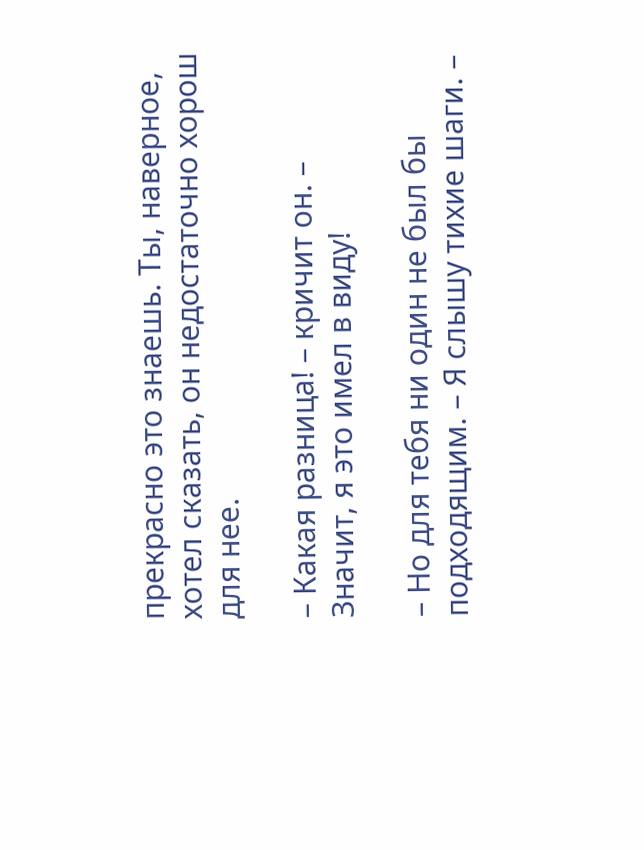прекрасно это знаешь. Ты, наверное, хотел сказать, он недостаточно хорош для нее.

– Какая разница! – кричит он. – Значит, я это имел в виду!

– Но для тебя ни один не был бы подходящим. – Я слышу тихие шаги. –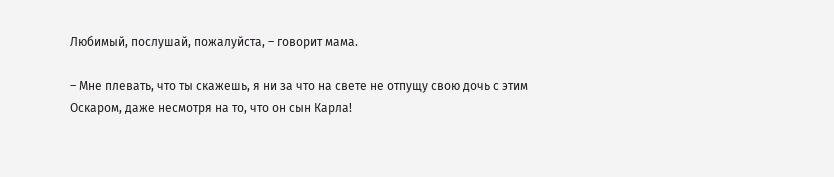Любимый, послушай, пожалуйста, – говорит мама.

– Мне плевать, что ты скажешь, я ни за что на свете не отпущу свою дочь с этим Оскаром, даже несмотря на то, что он сын Карла!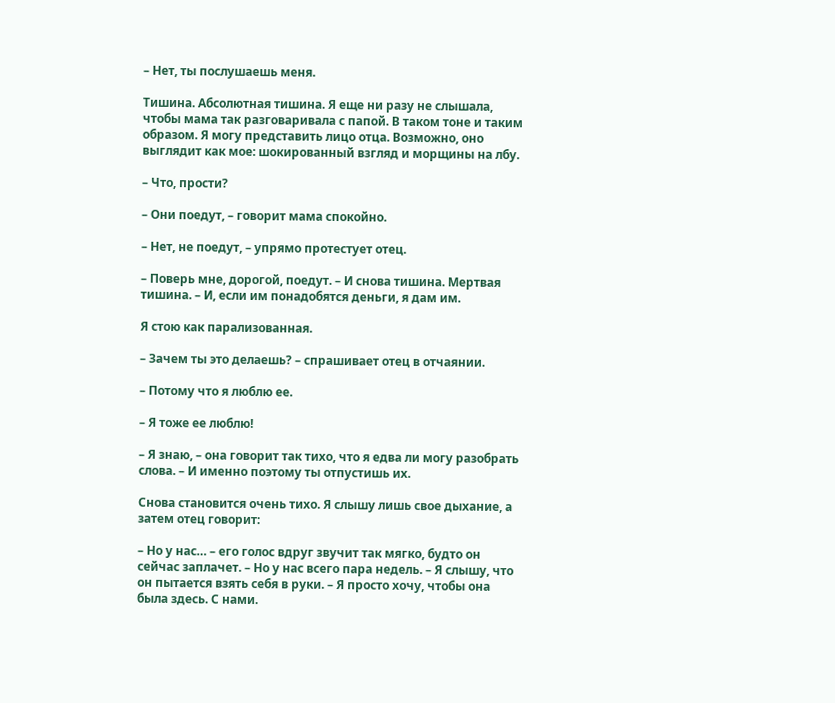– Нет, ты послушаешь меня.

Тишина. Абсолютная тишина. Я еще ни разу не слышала, чтобы мама так разговаривала с папой. В таком тоне и таким образом. Я могу представить лицо отца. Возможно, оно выглядит как мое: шокированный взгляд и морщины на лбу.

– Что, прости?

– Они поедут, – говорит мама спокойно.

– Нет, не поедут, – упрямо протестует отец.

– Поверь мне, дорогой, поедут. – И снова тишина. Мертвая тишина. – И, если им понадобятся деньги, я дам им.

Я стою как парализованная.

– Зачем ты это делаешь? – спрашивает отец в отчаянии.

– Потому что я люблю ее.

– Я тоже ее люблю!

– Я знаю, – она говорит так тихо, что я едва ли могу разобрать слова. – И именно поэтому ты отпустишь их.

Снова становится очень тихо. Я слышу лишь свое дыхание, а затем отец говорит:

– Но у нас… – его голос вдруг звучит так мягко, будто он сейчас заплачет. – Но у нас всего пара недель. – Я слышу, что он пытается взять себя в руки. – Я просто хочу, чтобы она была здесь. С нами.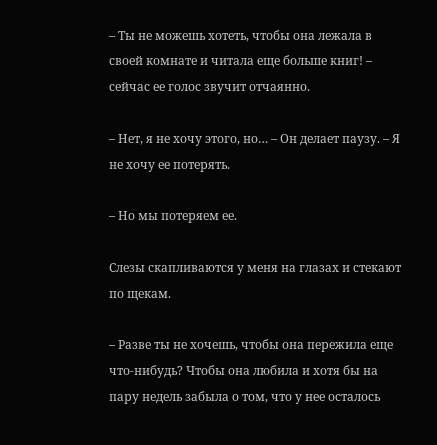– Ты не можешь хотеть, чтобы она лежала в своей комнате и читала еще больше книг! – сейчас ее голос звучит отчаянно.

– Нет, я не хочу этого, но… – Он делает паузу. – Я не хочу ее потерять.

– Но мы потеряем ее.

Слезы скапливаются у меня на глазах и стекают по щекам.

– Разве ты не хочешь, чтобы она пережила еще что-нибудь? Чтобы она любила и хотя бы на пару недель забыла о том, что у нее осталось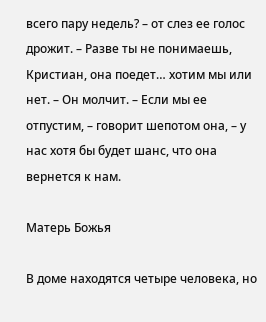всего пару недель? – от слез ее голос дрожит. – Разве ты не понимаешь, Кристиан, она поедет… хотим мы или нет. – Он молчит. – Если мы ее отпустим, – говорит шепотом она, – у нас хотя бы будет шанс, что она вернется к нам.

Матерь Божья

В доме находятся четыре человека, но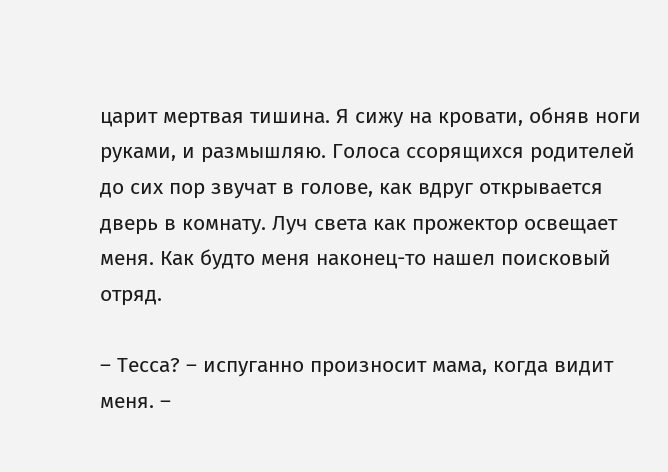царит мертвая тишина. Я сижу на кровати, обняв ноги руками, и размышляю. Голоса ссорящихся родителей до сих пор звучат в голове, как вдруг открывается дверь в комнату. Луч света как прожектор освещает меня. Как будто меня наконец-то нашел поисковый отряд.

– Тесса? – испуганно произносит мама, когда видит меня. –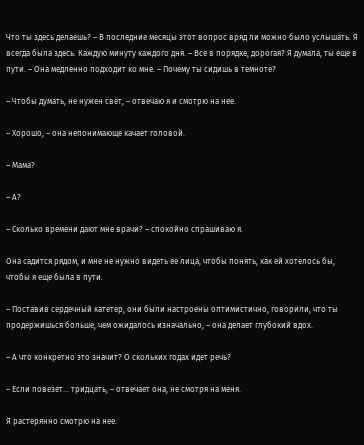Что ты здесь делаешь? – В последние месяцы этот вопрос вряд ли можно было услышать. Я всегда была здесь. Каждую минуту каждого дня. – Все в порядке, дорогая? Я думала, ты еще в пути. – Она медленно подходит ко мне. – Почему ты сидишь в темноте?

– Чтобы думать, не нужен свет, – отвечаю я и смотрю на нее.

– Хорошо, – она непонимающе качает головой.

– Мама?

– А?

– Сколько времени дают мне врачи? – спокойно спрашиваю я.

Она садится рядом, и мне не нужно видеть ее лица, чтобы понять, как ей хотелось бы, чтобы я еще была в пути.

– Поставив сердечный катетер, они были настроены оптимистично, говорили, что ты продержишься больше, чем ожидалось изначально, – она делает глубокий вдох.

– А что конкретно это значит? О скольких годах идет речь?

– Если повезет… тридцать, – отвечает она, не смотря на меня.

Я растерянно смотрю на нее.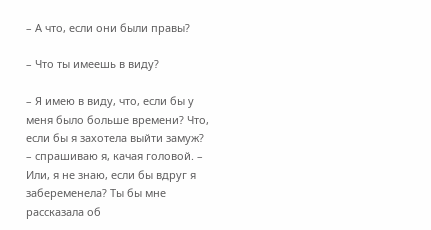– А что, если они были правы?

– Что ты имеешь в виду?

– Я имею в виду, что, если бы у меня было больше времени? Что, если бы я захотела выйти замуж? – спрашиваю я, качая головой. – Или, я не знаю, если бы вдруг я забеременела? Ты бы мне рассказала об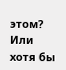этом? Или хотя бы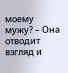моему мужу? – Она отводит взгляд и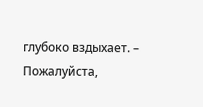глубоко вздыхает. – Пожалуйста,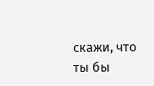скажи, что ты бы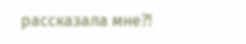рассказала мне?!